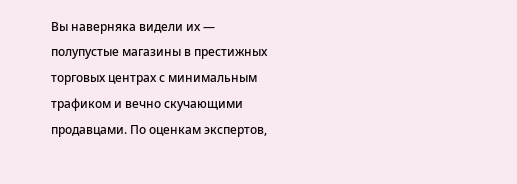Вы наверняка видели их — полупустые магазины в престижных торговых центрах с минимальным трафиком и вечно скучающими продавцами. По оценкам экспертов,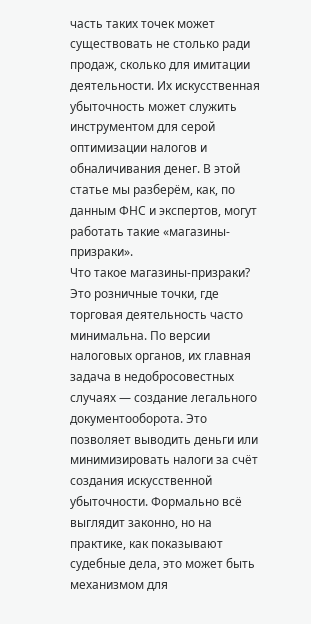часть таких точек может существовать не столько ради продаж, сколько для имитации деятельности. Их искусственная убыточность может служить инструментом для серой оптимизации налогов и обналичивания денег. В этой статье мы разберём, как, по данным ФНС и экспертов, могут работать такие «магазины-призраки».
Что такое магазины-призраки?
Это розничные точки, где торговая деятельность часто минимальна. По версии налоговых органов, их главная задача в недобросовестных случаях — создание легального документооборота. Это позволяет выводить деньги или минимизировать налоги за счёт создания искусственной убыточности. Формально всё выглядит законно, но на практике, как показывают судебные дела, это может быть механизмом для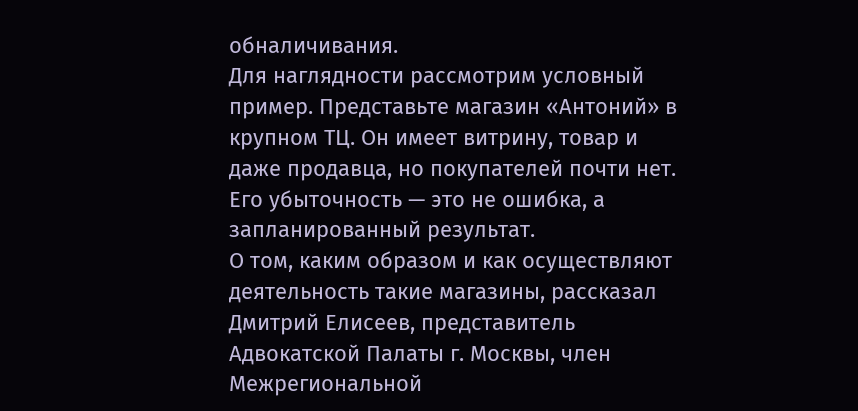обналичивания.
Для наглядности рассмотрим условный пример. Представьте магазин «Антоний» в крупном ТЦ. Он имеет витрину, товар и даже продавца, но покупателей почти нет. Его убыточность — это не ошибка, а запланированный результат.
О том, каким образом и как осуществляют деятельность такие магазины, рассказал Дмитрий Елисеев, представитель Адвокатской Палаты г. Москвы, член Межрегиональной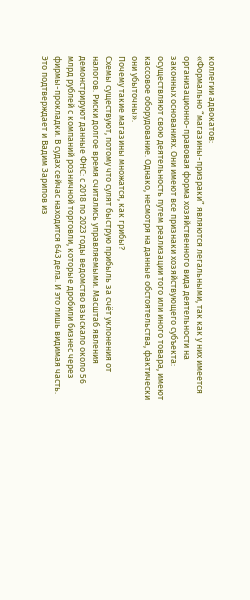коллегии адвокатов:
«Формально “магазины-призраки” являются легальными, так как у них имеется организационно-правовая форма хозяйственного вида деятельности на законных основаниях. Они имеют все признаки хозяйствующего субъекта: осуществляют свою деятельность путем реализации того или иного товара, имеют кассовое оборудование. Однако, несмотря на данные обстоятельства, фактически они убыточны».
Почему такие магазины множатся, как грибы?
Схемы существуют, потому что сулят быструю прибыль за счёт уклонения от налогов. Риски долгое время считались управляемыми. Масштаб явления демонстрируют данные ФНС: с 2018 по 2023 годы ведомство взыскало около 56 млрд рублей с компаний розничной торговли, которые дробили бизнес через фирмы-прокладки. В судах сейчас находится 643 дела. И это лишь видимая часть.
Это подтверждает и Вадим Зарипов из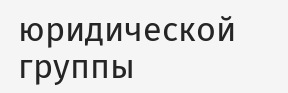юридической группы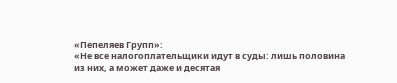«Пепеляев Групп»:
«Не все налогоплательщики идут в суды: лишь половина из них, а может даже и десятая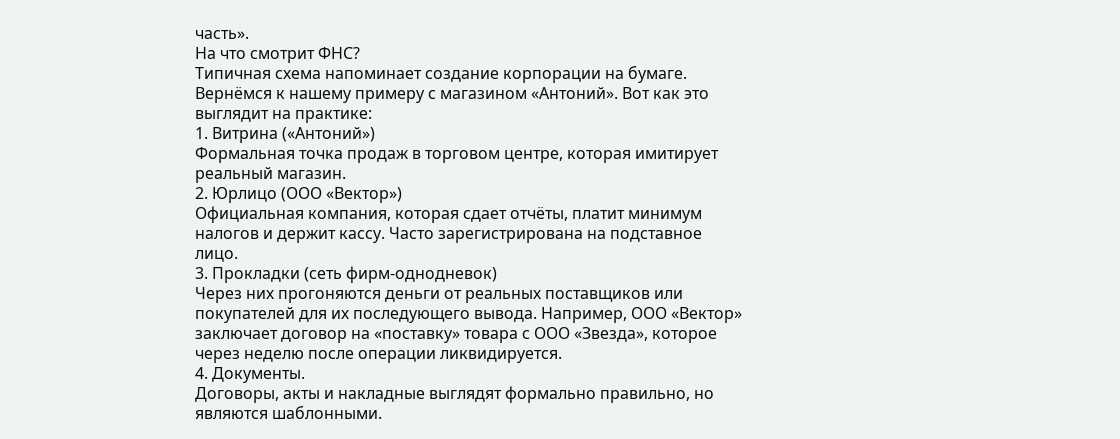часть».
На что смотрит ФНC?
Типичная схема напоминает создание корпорации на бумаге. Вернёмся к нашему примеру с магазином «Антоний». Вот как это выглядит на практике:
1. Витрина («Антоний»)
Формальная точка продаж в торговом центре, которая имитирует реальный магазин.
2. Юрлицо (ООО «Вектор»)
Официальная компания, которая сдает отчёты, платит минимум налогов и держит кассу. Часто зарегистрирована на подставное лицо.
3. Прокладки (сеть фирм-однодневок)
Через них прогоняются деньги от реальных поставщиков или покупателей для их последующего вывода. Например, ООО «Вектор» заключает договор на «поставку» товара с ООО «Звезда», которое через неделю после операции ликвидируется.
4. Документы.
Договоры, акты и накладные выглядят формально правильно, но являются шаблонными.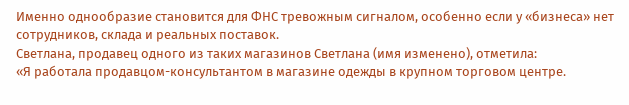Именно однообразие становится для ФНС тревожным сигналом, особенно если у «бизнеса» нет сотрудников, склада и реальных поставок.
Светлана, продавец одного из таких магазинов Светлана (имя изменено), отметила:
«Я работала продавцом-консультантом в магазине одежды в крупном торговом центре.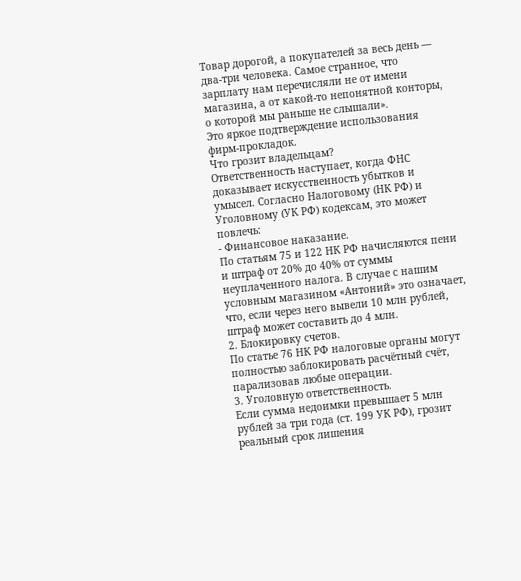Товар дорогой, а покупателей за весь день — два-три человека. Самое странное, что зарплату нам перечисляли не от имени магазина, а от какой-то непонятной конторы, о которой мы раньше не слышали».
Это яркое подтверждение использования фирм-прокладок.
Что грозит владельцам?
Ответственность наступает, когда ФНС доказывает искусственность убытков и умысел. Согласно Налоговому (НК РФ) и Уголовному (УК РФ) кодексам, это может повлечь:
- Финансовое наказание.
По статьям 75 и 122 НК РФ начисляются пени и штраф от 20% до 40% от суммы неуплаченного налога. В случае с нашим условным магазином «Антоний» это означает, что, если через него вывели 10 млн рублей, штраф может составить до 4 млн.
2. Блокировку счетов.
По статье 76 НК РФ налоговые органы могут полностью заблокировать расчётный счёт, парализовав любые операции.
3. Уголовную ответственность.
Если сумма недоимки превышает 5 млн рублей за три года (ст. 199 УК РФ), грозит реальный срок лишения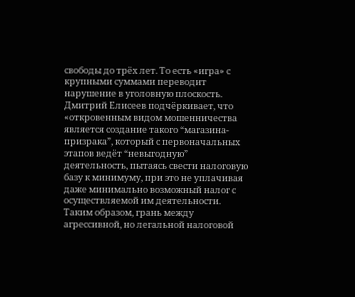свободы до трёх лет. То есть «игра» с крупными суммами переводит нарушение в уголовную плоскость.
Дмитрий Елисеев подчёркивает, что «откровенным видом мошенничества является создание такого “магазина-призрака”, который с первоначальных этапов ведёт “невыгодную” деятельность, пытаясь свести налоговую базу к минимуму, при это не уплачивая даже минимально возможный налог с осуществляемой им деятельности.
Таким образом, грань между агрессивной, но легальной налоговой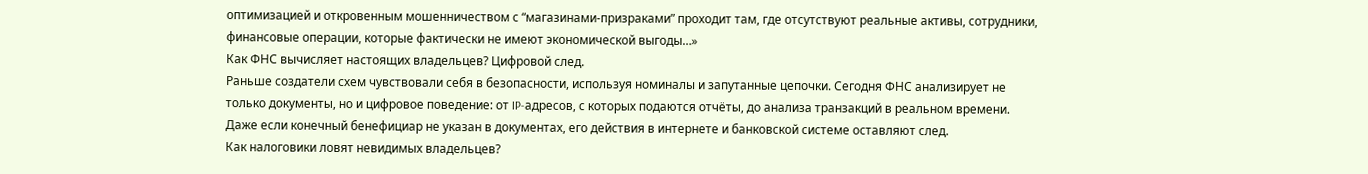оптимизацией и откровенным мошенничеством с “магазинами-призраками” проходит там, где отсутствуют реальные активы, сотрудники, финансовые операции, которые фактически не имеют экономической выгоды…»
Как ФНС вычисляет настоящих владельцев? Цифровой след.
Раньше создатели схем чувствовали себя в безопасности, используя номиналы и запутанные цепочки. Сегодня ФНС анализирует не только документы, но и цифровое поведение: от IP-адресов, с которых подаются отчёты, до анализа транзакций в реальном времени. Даже если конечный бенефициар не указан в документах, его действия в интернете и банковской системе оставляют след.
Как налоговики ловят невидимых владельцев?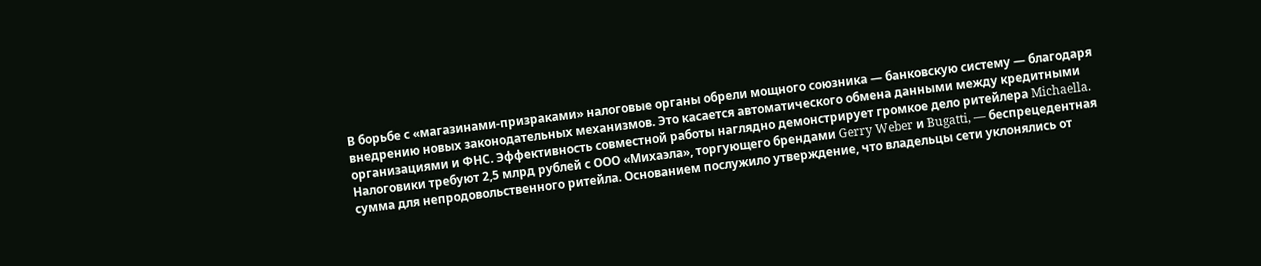В борьбе с «магазинами-призраками» налоговые органы обрели мощного союзника — банковскую систему — благодаря внедрению новых законодательных механизмов. Это касается автоматического обмена данными между кредитными организациями и ФНС. Эффективность совместной работы наглядно демонстрирует громкое дело ритейлера Michaella. Налоговики требуют 2,5 млрд рублей с ООО «Михаэла», торгующего брендами Gerry Weber и Bugatti, — беспрецедентная сумма для непродовольственного ритейла. Основанием послужило утверждение, что владельцы сети уклонялись от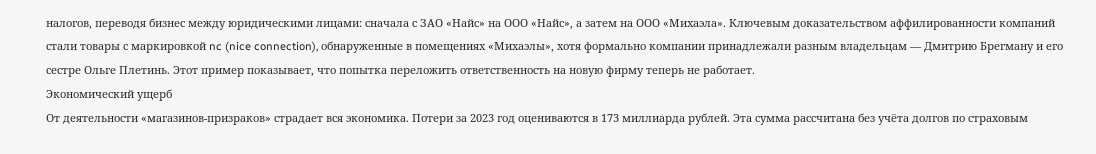налогов, переводя бизнес между юридическими лицами: сначала с ЗАО «Найс» на ООО «Найс», а затем на ООО «Михаэла». Ключевым доказательством аффилированности компаний стали товары с маркировкой nc (nice connection), обнаруженные в помещениях «Михаэлы», хотя формально компании принадлежали разным владельцам — Дмитрию Брегману и его сестре Ольге Плетинь. Этот пример показывает, что попытка переложить ответственность на новую фирму теперь не работает.
Экономический ущерб
От деятельности «магазинов-призраков» страдает вся экономика. Потери за 2023 год оцениваются в 173 миллиарда рублей. Эта сумма рассчитана без учёта долгов по страховым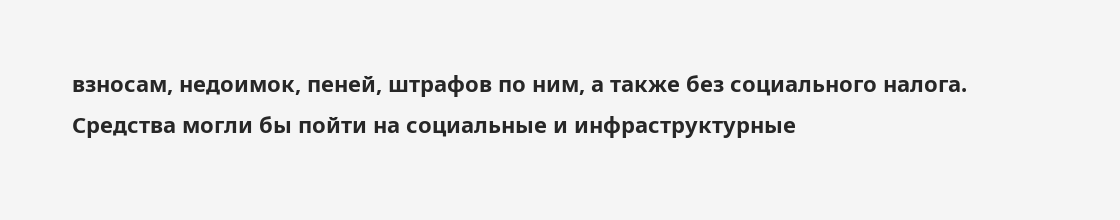взносам, недоимок, пеней, штрафов по ним, а также без социального налога. Средства могли бы пойти на социальные и инфраструктурные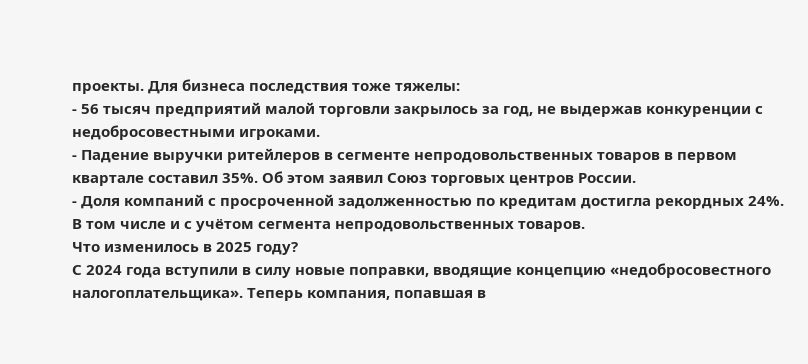проекты. Для бизнеса последствия тоже тяжелы:
- 56 тысяч предприятий малой торговли закрылось за год, не выдержав конкуренции с недобросовестными игроками.
- Падение выручки ритейлеров в сегменте непродовольственных товаров в первом квартале составил 35%. Об этом заявил Союз торговых центров России.
- Доля компаний с просроченной задолженностью по кредитам достигла рекордных 24%. В том числе и с учётом сегмента непродовольственных товаров.
Что изменилось в 2025 году?
С 2024 года вступили в силу новые поправки, вводящие концепцию «недобросовестного налогоплательщика». Теперь компания, попавшая в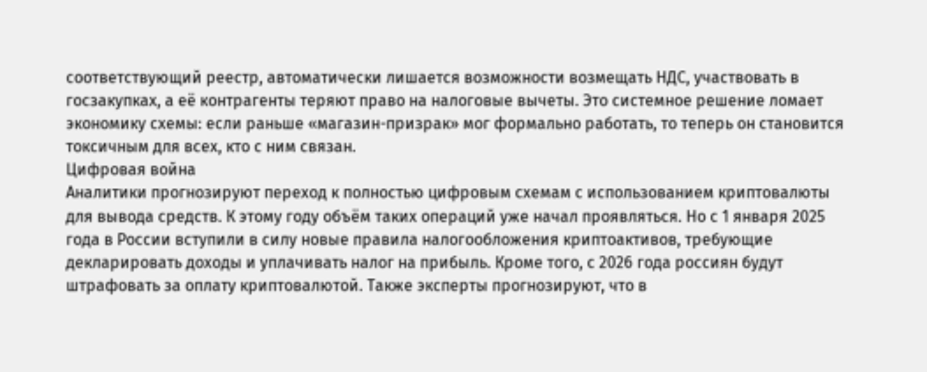соответствующий реестр, автоматически лишается возможности возмещать НДС, участвовать в госзакупках, а её контрагенты теряют право на налоговые вычеты. Это системное решение ломает экономику схемы: если раньше «магазин-призрак» мог формально работать, то теперь он становится токсичным для всех, кто с ним связан.
Цифровая война
Аналитики прогнозируют переход к полностью цифровым схемам с использованием криптовалюты для вывода средств. К этому году объём таких операций уже начал проявляться. Но с 1 января 2025 года в России вступили в силу новые правила налогообложения криптоактивов, требующие декларировать доходы и уплачивать налог на прибыль. Кроме того, с 2026 года россиян будут штрафовать за оплату криптовалютой. Также эксперты прогнозируют, что в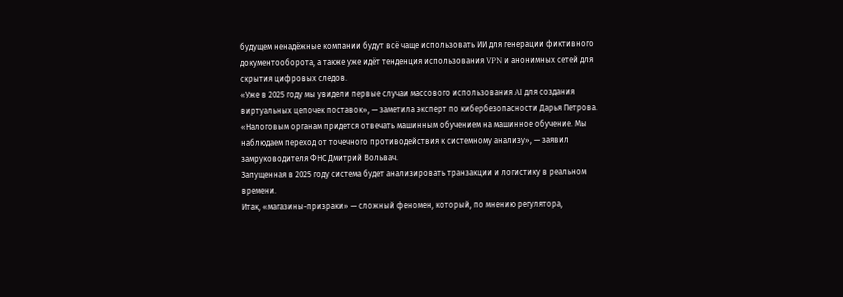будущем ненадёжные компании будут всё чаще использовать ИИ для генерации фиктивного документооборота, а также уже идёт тенденция использования VPN и анонимных сетей для скрытия цифровых следов.
«Уже в 2025 году мы увидели первые случаи массового использования AI для создания виртуальных цепочек поставок», — заметила эксперт по кибербезопасности Дарья Петрова.
«Налоговым органам придется отвечать машинным обучением на машинное обучение. Мы наблюдаем переход от точечного противодействия к системному анализу», — заявил замруководителя ФНС Дмитрий Вольвач.
Запущенная в 2025 году система будет анализировать транзакции и логистику в реальном времени.
Итак, «магазины-призраки» — сложный феномен, который, по мнению регулятора,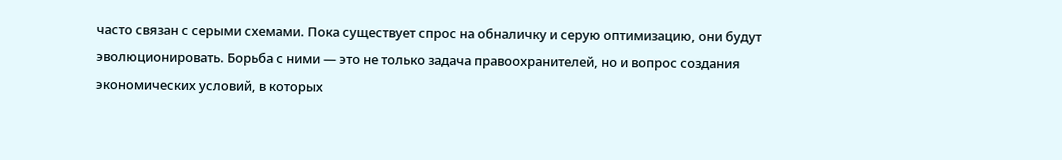часто связан с серыми схемами. Пока существует спрос на обналичку и серую оптимизацию, они будут эволюционировать. Борьба с ними — это не только задача правоохранителей, но и вопрос создания экономических условий, в которых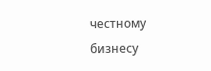честному бизнесу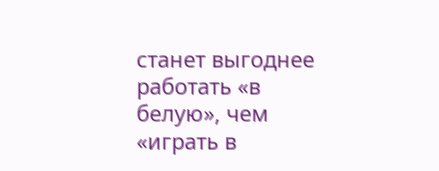станет выгоднее работать «в белую», чем «играть в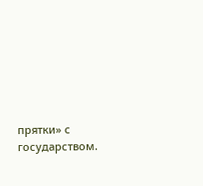прятки» с государством.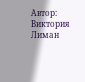Автор: Виктория Лиман